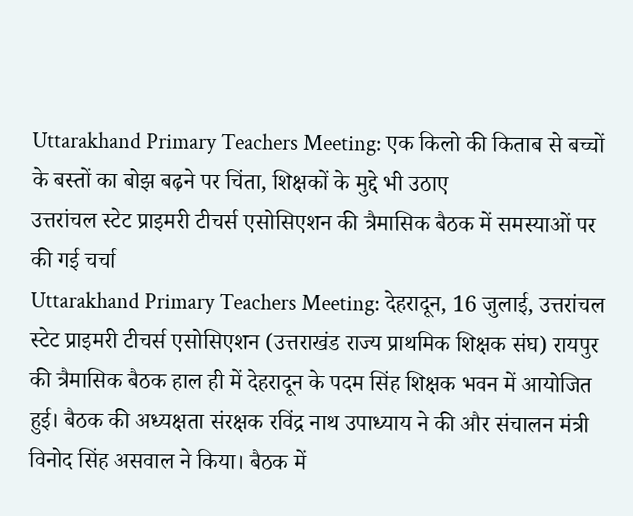Uttarakhand Primary Teachers Meeting: एक किलो की किताब से बच्चों के बस्तों का बोझ बढ़ने पर चिंता, शिक्षकों के मुद्दे भी उठाए
उत्तरांचल स्टेट प्राइमरी टीचर्स एसोसिएशन की त्रैमासिक बैठक में समस्याओं पर की गई चर्चा
Uttarakhand Primary Teachers Meeting: देहरादून, 16 जुलाई, उत्तरांचल स्टेट प्राइमरी टीचर्स एसोसिएशन (उत्तराखंड राज्य प्राथमिक शिक्षक संघ) रायपुर की त्रैमासिक बैठक हाल ही में देहरादून के पदम सिंह शिक्षक भवन में आयोजित हुई। बैठक की अध्यक्षता संरक्षक रविंद्र नाथ उपाध्याय ने की और संचालन मंत्री विनोद सिंह असवाल ने किया। बैठक में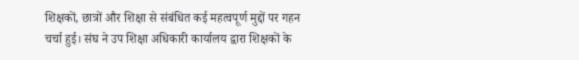शिक्षकों, छात्रों और शिक्षा से संबंधित कई महत्वपूर्ण मुद्दों पर गहन चर्चा हुई। संघ ने उप शिक्षा अधिकारी कार्यालय द्वारा शिक्षकों के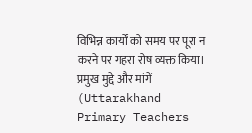विभिन्न कार्यों को समय पर पूरा न करने पर गहरा रोष व्यक्त किया।
प्रमुख मुद्दे और मांगें (Uttarakhand Primary Teachers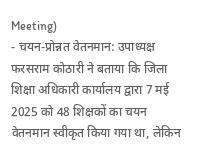Meeting)
- चयन-प्रोन्नत वेतनमान: उपाध्यक्ष फरसराम कोठारी ने बताया कि जिला शिक्षा अधिकारी कार्यालय द्वारा 7 मई 2025 को 48 शिक्षकों का चयन वेतनमान स्वीकृत किया गया था, लेकिन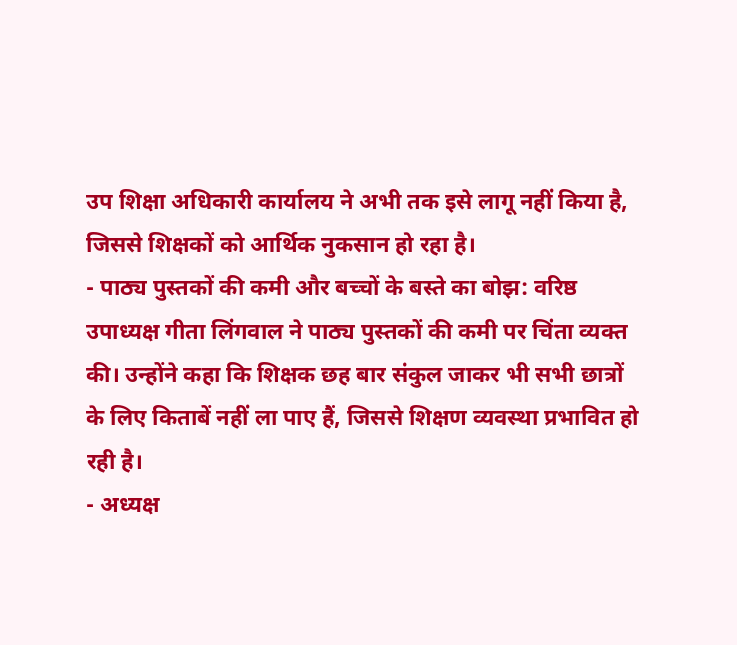उप शिक्षा अधिकारी कार्यालय ने अभी तक इसे लागू नहीं किया है, जिससे शिक्षकों को आर्थिक नुकसान हो रहा है।
- पाठ्य पुस्तकों की कमी और बच्चों के बस्ते का बोझ: वरिष्ठ उपाध्यक्ष गीता लिंगवाल ने पाठ्य पुस्तकों की कमी पर चिंता व्यक्त की। उन्होंने कहा कि शिक्षक छह बार संकुल जाकर भी सभी छात्रों के लिए किताबें नहीं ला पाए हैं, जिससे शिक्षण व्यवस्था प्रभावित हो रही है।
- अध्यक्ष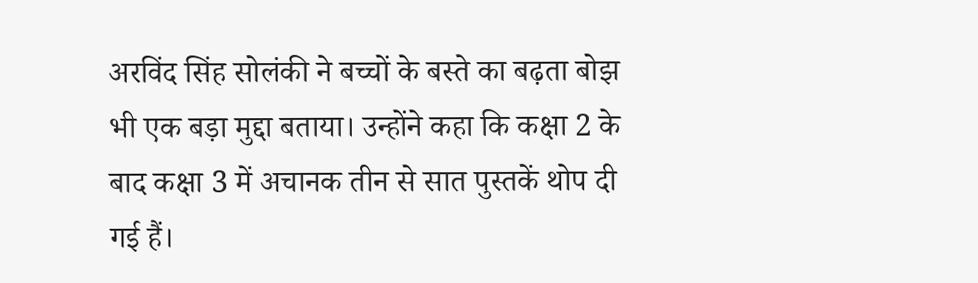अरविंद सिंह सोलंकी ने बच्चों के बस्ते का बढ़ता बोझ भी एक बड़ा मुद्दा बताया। उन्होंने कहा कि कक्षा 2 के बाद कक्षा 3 में अचानक तीन से सात पुस्तकें थोप दी गई हैं।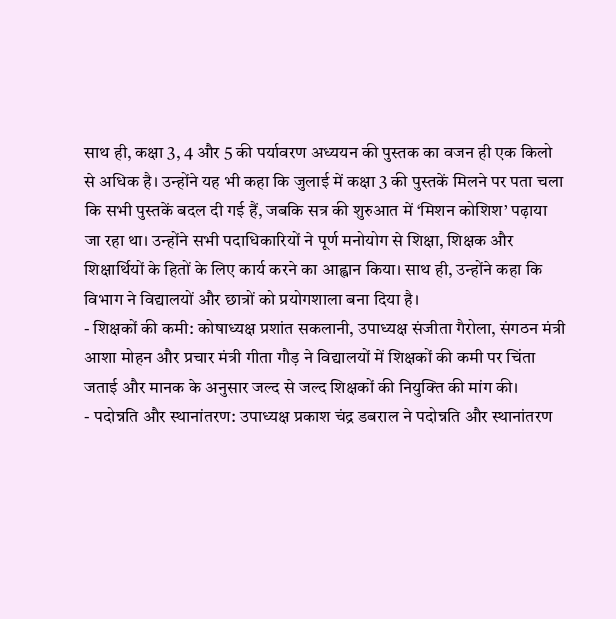साथ ही, कक्षा 3, 4 और 5 की पर्यावरण अध्ययन की पुस्तक का वजन ही एक किलो से अधिक है। उन्होंने यह भी कहा कि जुलाई में कक्षा 3 की पुस्तकें मिलने पर पता चला कि सभी पुस्तकें बदल दी गई हैं, जबकि सत्र की शुरुआत में ‘मिशन कोशिश’ पढ़ाया जा रहा था। उन्होंने सभी पदाधिकारियों ने पूर्ण मनोयोग से शिक्षा, शिक्षक और शिक्षार्थियों के हितों के लिए कार्य करने का आह्वान किया। साथ ही, उन्होंने कहा कि विभाग ने विद्यालयों और छात्रों को प्रयोगशाला बना दिया है।
- शिक्षकों की कमी: कोषाध्यक्ष प्रशांत सकलानी, उपाध्यक्ष संजीता गैरोला, संगठन मंत्री आशा मोहन और प्रचार मंत्री गीता गौड़ ने विद्यालयों में शिक्षकों की कमी पर चिंता जताई और मानक के अनुसार जल्द से जल्द शिक्षकों की नियुक्ति की मांग की।
- पदोन्नति और स्थानांतरण: उपाध्यक्ष प्रकाश चंद्र डबराल ने पदोन्नति और स्थानांतरण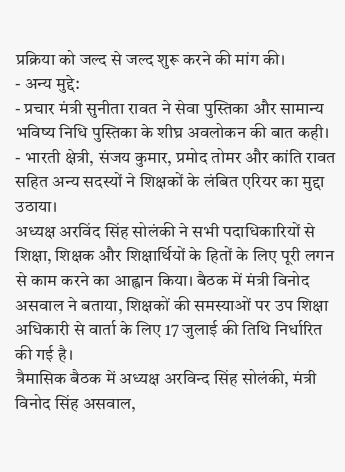प्रक्रिया को जल्द से जल्द शुरू करने की मांग की।
- अन्य मुद्दे:
- प्रचार मंत्री सुनीता रावत ने सेवा पुस्तिका और सामान्य भविष्य निधि पुस्तिका के शीघ्र अवलोकन की बात कही।
- भारती क्षेत्री, संजय कुमार, प्रमोद तोमर और कांति रावत सहित अन्य सदस्यों ने शिक्षकों के लंबित एरियर का मुद्दा उठाया।
अध्यक्ष अरविंद सिंह सोलंकी ने सभी पदाधिकारियों से शिक्षा, शिक्षक और शिक्षार्थियों के हितों के लिए पूरी लगन से काम करने का आह्वान किया। बैठक में मंत्री विनोद असवाल ने बताया, शिक्षकों की समस्याओं पर उप शिक्षा अधिकारी से वार्ता के लिए 17 जुलाई की तिथि निर्धारित की गई है।
त्रैमासिक बैठक में अध्यक्ष अरविन्द सिंह सोलंकी, मंत्री विनोद सिंह असवाल,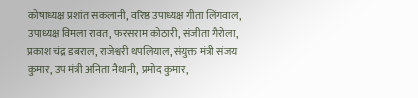कोषाध्यक्ष प्रशांत सकलानी, वरिष्ठ उपाध्यक्ष गीता लिंगवाल, उपाध्यक्ष विमला रावत, फरसराम कोठारी, संजीता गैरोला, प्रकाश चंद्र डबराल, राजेश्वरी थपलियाल, संयुक्त मंत्री संजय कुमार, उप मंत्री अनिता नैथानी, प्रमोद कुमार,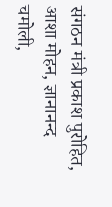संगठन मंत्री प्रकाश पुरोहित, आशा मोहन, ज्ञानानन्द चमोली,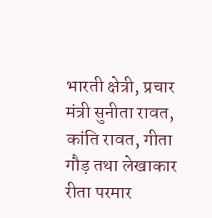भारती क्षेत्री, प्रचार मंत्री सुनीता रावत, कांति रावत, गीता गौड़ तथा लेखाकार रीता परमार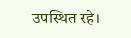उपस्थित रहे।